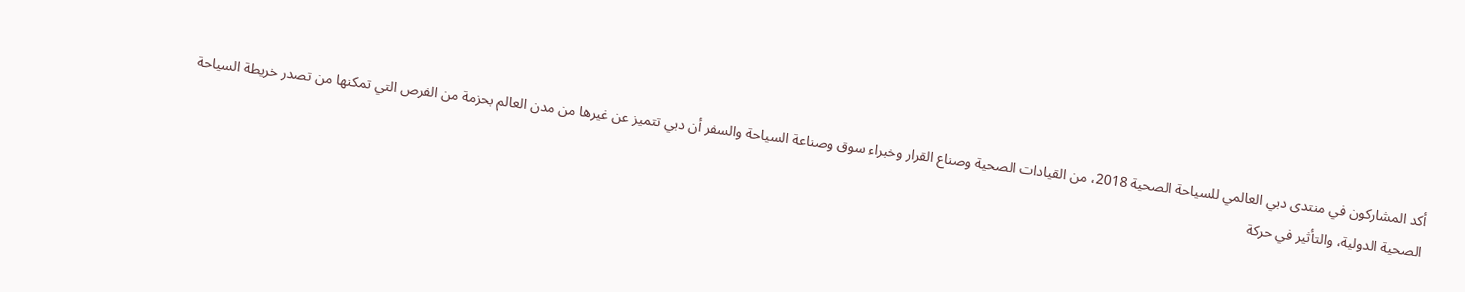أكد المشاركون في منتدى دبي العالمي للسياحة الصحية 2018، من القيادات الصحية وصناع القرار وخبراء سوق وصناعة السياحة والسفر أن دبي تتميز عن غيرها من مدن العالم بحزمة من الفرص التي تمكنها من تصدر خريطة السياحة الصحية الدولية، والتأثير في حركة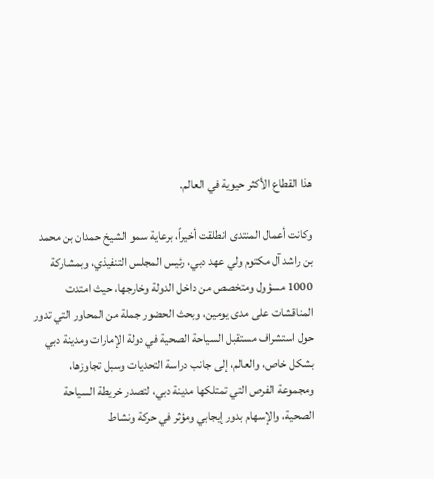هذا القطاع الأكثر حيوية في العالم.

وكانت أعمال المنتدى انطلقت أخيراً، برعاية سمو الشيخ حمدان بن محمد بن راشد آل مكتوم ولي عهد دبي، رئيس المجلس التنفيذي، وبمشاركة 1000 مسؤول ومتخصص من داخل الدولة وخارجها، حيث امتدت المناقشات على مدى يومين، وبحث الحضور جملة من المحاور التي تدور حول استشراف مستقبل السياحة الصحية في دولة الإمارات ومدينة دبي بشكل خاص، والعالم، إلى جانب دراسة التحديات وسبل تجاوزها، ومجموعة الفرص التي تمتلكها مدينة دبي، لتصدر خريطة السياحة الصحية، والإسهام بدور إيجابي ومؤثر في حركة ونشاط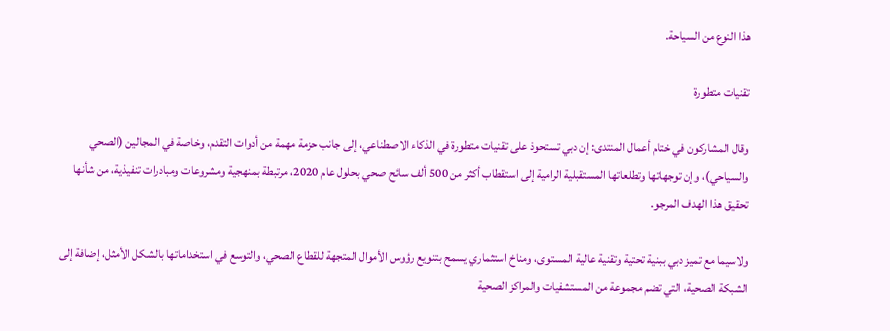هذا النوع من السياحة.

تقنيات متطورة

وقال المشاركون في ختام أعمال المنتدى: إن دبي تستحوذ على تقنيات متطورة في الذكاء الاصطناعي، إلى جانب حزمة مهمة من أدوات التقدم، وخاصة في المجالين (الصحي والسياحي)، وإن توجهاتها وتطلعاتها المستقبلية الرامية إلى استقطاب أكثر من 500 ألف سائح صحي بحلول عام 2020، مرتبطة بمنهجية ومشروعات ومبادرات تنفيذية، من شأنها تحقيق هذا الهدف المرجو.

ولاسيما مع تميز دبي ببنية تحتية وتقنية عالية المستوى، ومناخ استثماري يسمح بتنويع رؤوس الأموال المتجهة للقطاع الصحي، والتوسع في استخداماتها بالشكل الأمثل، إضافة إلى الشبكة الصحية، التي تضم مجموعة من المستشفيات والمراكز الصحية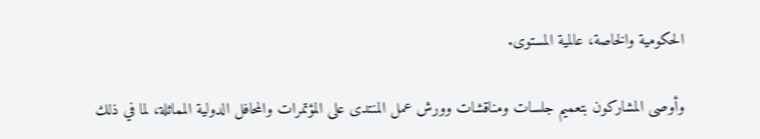الحكومية والخاصة، عالمية المستوى.

وأوصى المشاركون بتعميم جلسات ومناقشات وورش عمل المنتدى على المؤتمرات والمحافل الدولية المماثلة، لما في ذلك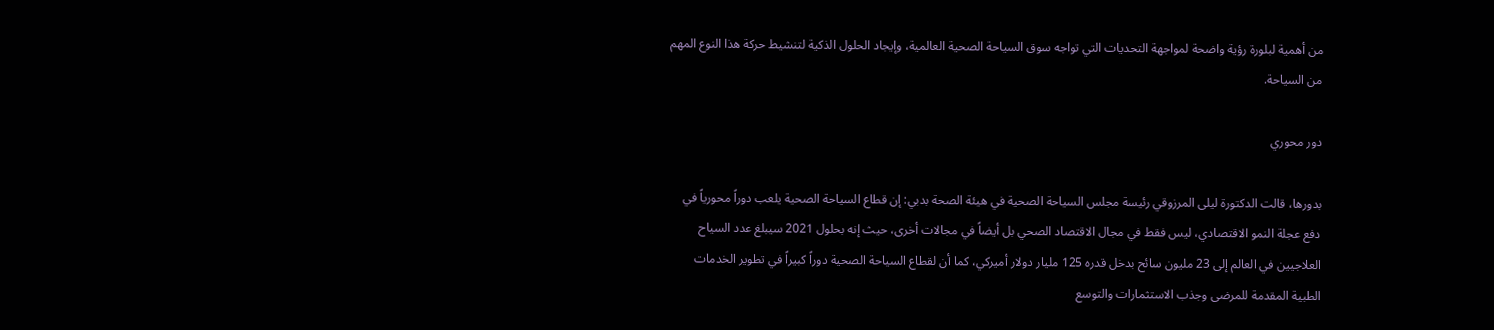من أهمية لبلورة رؤية واضحة لمواجهة التحديات التي تواجه سوق السياحة الصحية العالمية، وإيجاد الحلول الذكية لتنشيط حركة هذا النوع المهم من السياحة.

دور محوري

بدورها، قالت الدكتورة ليلى المرزوقي رئيسة مجلس السياحة الصحية في هيئة الصحة بدبي: إن قطاع السياحة الصحية يلعب دوراً محورياً في دفع عجلة النمو الاقتصادي، ليس فقط في مجال الاقتصاد الصحي بل أيضاً في مجالات أخرى، حيث إنه بحلول 2021 سيبلغ عدد السياح العلاجيين في العالم إلى 23 مليون سائح بدخل قدره 125 مليار دولار أميركي، كما أن لقطاع السياحة الصحية دوراً كبيراً في تطوير الخدمات الطبية المقدمة للمرضى وجذب الاستثمارات والتوسع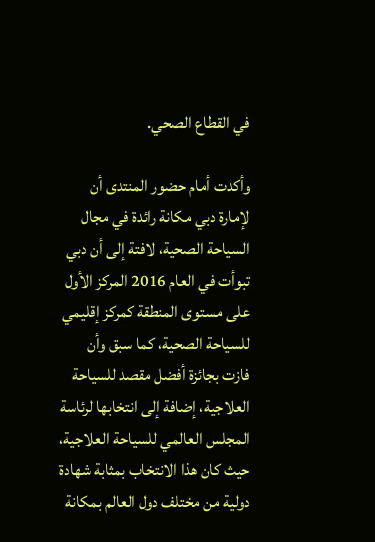في القطاع الصحي.

وأكدت أمام حضور المنتدى أن لإمارة دبي مكانة رائدة في مجال السياحة الصحية، لافتة إلى أن دبي تبوأت في العام 2016 المركز الأول على مستوى المنطقة كمركز إقليمي للسياحة الصحية، كما سبق وأن فازت بجائزة أفضل مقصد للسياحة العلاجية، إضافة إلى انتخابها لرئاسة المجلس العالمي للسياحة العلاجية، حيث كان هذا الانتخاب بمثابة شهادة دولية من مختلف دول العالم بمكانة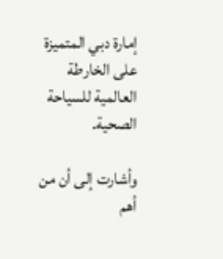إمارة دبي المتميزة على الخارطة العالمية للسياحة الصحية.

وأشارت إلى أن من أهم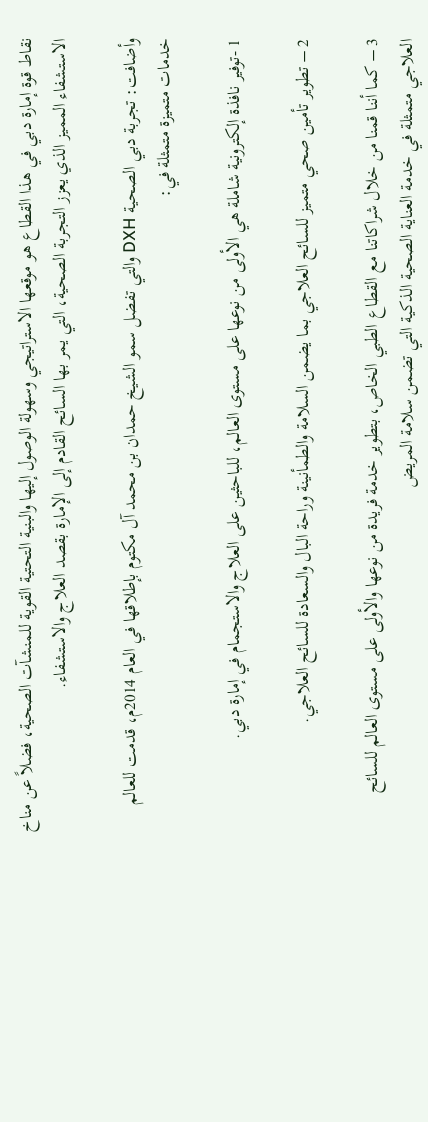نقاط قوة إمارة دبي في هذا القطاع هو موقعها الاستراتيجي وسهولة الوصول إليها والبنية التحتية القوية للمنشآت الصحية، فضلاً عن مناخ الاستشفاء المميز الذي يعزز التجربة الصحية، التي يمر بها السائح القادم إلى الإمارة بقصد العلاج والاستشفاء.

وأضافت: تجربة دبي الصحية DXH والتي تفضل سمو الشيخ حمدان بن محمد آل مكتوم بإطلاقها في العام 2014م، قدمت للعالم خدمات متميزة متمثلة في:

1 -توفير نافذة إلكترونية شاملة هي الأولى من نوعها على مستوى العالم، للباحثين على العلاج والاستجمام في إمارة دبي.

2 – تطوير تأمين صحي متميز للسائح العلاجي بما يضمن السلامة والطمأنينة وراحة البال والسعادة للسائح العلاجي.

3 – كما أننا قمنا من خلال شراكاتنا مع القطاع الطبي الخاص، بتطوير خدمة فريدة من نوعها والأولى على مستوى العالم للسائح العلاجي متمثلة في خدمة العناية الصحية الذكية التي تضمن سلامة المريض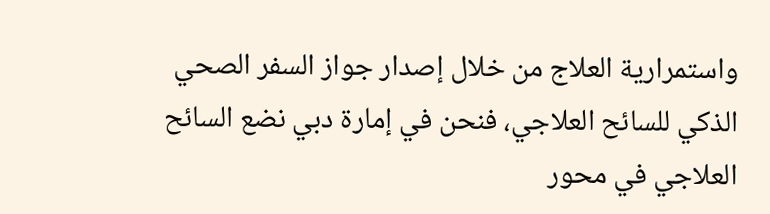واستمرارية العلاج من خلال إصدار جواز السفر الصحي الذكي للسائح العلاجي، فنحن في إمارة دبي نضع السائح العلاجي في محور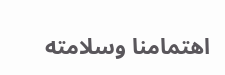اهتمامنا وسلامته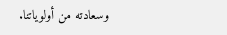وسعادته من أولوياتنا.